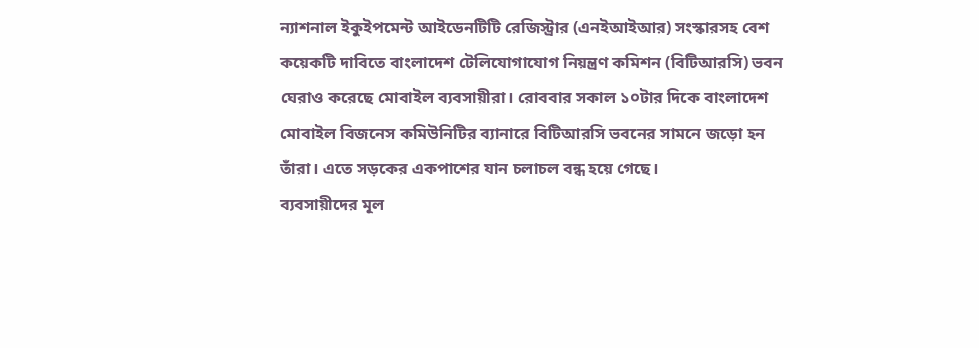ন্যাশনাল ইকুইপমেন্ট আইডেনটিটি রেজিস্ট্রার (এনইআইআর) সংস্কারসহ বেশ কয়েকটি দাবিতে বাংলাদেশ টেলিযোগাযোগ নিয়ন্ত্রণ কমিশন (বিটিআরসি) ভবন ঘেরাও করেছে মোবাইল ব্যবসায়ীরা। রোববার সকাল ১০টার দিকে বাংলাদেশ মোবাইল বিজনেস কমিউনিটির ব্যানারে বিটিআরসি ভবনের সামনে জড়ো হন তাঁরা। এতে সড়কের একপাশের যান চলাচল বন্ধ হয়ে গেছে।
ব্যবসায়ীদের মূল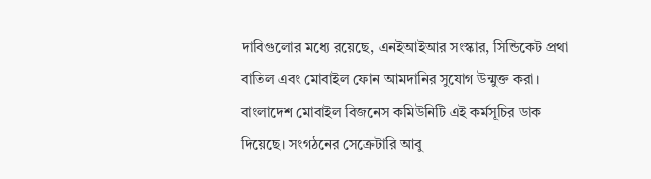দাবিগুলোর মধ্যে রয়েছে, এনইআইআর সংস্কার, সিন্ডিকেট প্রথা বাতিল এবং মোবাইল ফোন আমদানির সুযোগ উন্মুক্ত করা। বাংলাদেশ মোবাইল বিজনেস কমিউনিটি এই কর্মসূচির ডাক দিয়েছে। সংগঠনের সেক্রেটারি আবু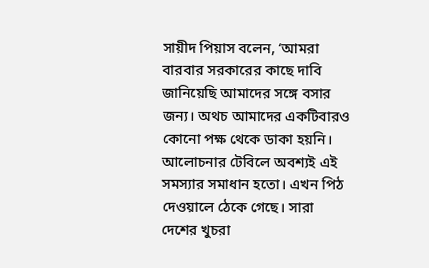সায়ীদ পিয়াস বলেন, ‘আমরা বারবার সরকারের কাছে দাবি জানিয়েছি আমাদের সঙ্গে বসার জন্য। অথচ আমাদের একটিবারও কোনো পক্ষ থেকে ডাকা হয়নি। আলোচনার টেবিলে অবশ্যই এই সমস্যার সমাধান হতো। এখন পিঠ দেওয়ালে ঠেকে গেছে। সারা দেশের খুচরা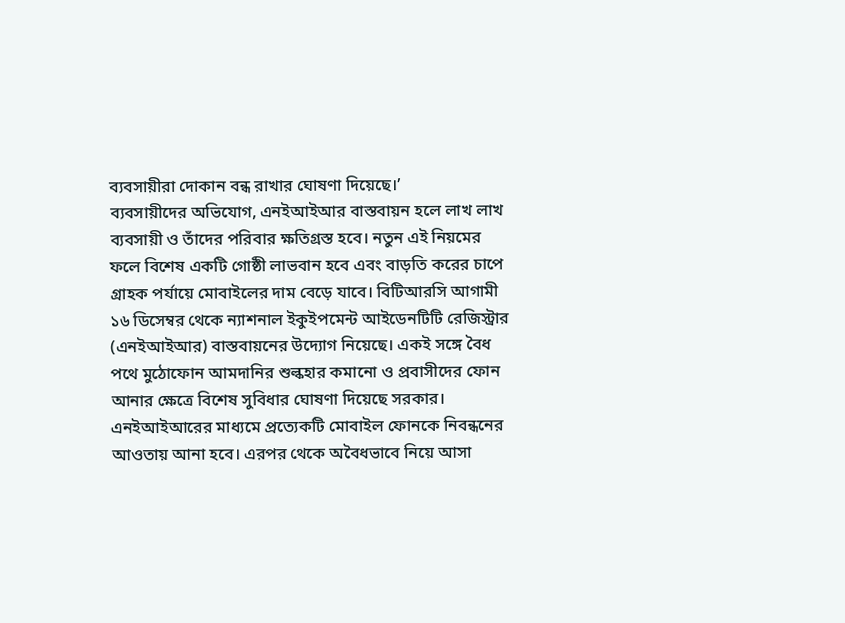ব্যবসায়ীরা দোকান বন্ধ রাখার ঘোষণা দিয়েছে।’
ব্যবসায়ীদের অভিযোগ, এনইআইআর বাস্তবায়ন হলে লাখ লাখ ব্যবসায়ী ও তাঁদের পরিবার ক্ষতিগ্রস্ত হবে। নতুন এই নিয়মের ফলে বিশেষ একটি গোষ্ঠী লাভবান হবে এবং বাড়তি করের চাপে গ্রাহক পর্যায়ে মোবাইলের দাম বেড়ে যাবে। বিটিআরসি আগামী ১৬ ডিসেম্বর থেকে ন্যাশনাল ইকুইপমেন্ট আইডেনটিটি রেজিস্ট্রার (এনইআইআর) বাস্তবায়নের উদ্যোগ নিয়েছে। একই সঙ্গে বৈধ পথে মুঠোফোন আমদানির শুল্কহার কমানো ও প্রবাসীদের ফোন আনার ক্ষেত্রে বিশেষ সুবিধার ঘোষণা দিয়েছে সরকার। এনইআইআরের মাধ্যমে প্রত্যেকটি মোবাইল ফোনকে নিবন্ধনের আওতায় আনা হবে। এরপর থেকে অবৈধভাবে নিয়ে আসা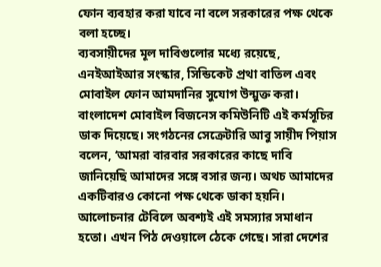ফোন ব্যবহার করা যাবে না বলে সরকারের পক্ষ থেকে বলা হচ্ছে।
ব্যবসায়ীদের মূল দাবিগুলোর মধ্যে রয়েছে, এনইআইআর সংস্কার, সিন্ডিকেট প্রথা বাতিল এবং মোবাইল ফোন আমদানির সুযোগ উন্মুক্ত করা। বাংলাদেশ মোবাইল বিজনেস কমিউনিটি এই কর্মসূচির ডাক দিয়েছে। সংগঠনের সেক্রেটারি আবু সায়ীদ পিয়াস বলেন, ‘আমরা বারবার সরকারের কাছে দাবি জানিয়েছি আমাদের সঙ্গে বসার জন্য। অথচ আমাদের একটিবারও কোনো পক্ষ থেকে ডাকা হয়নি। আলোচনার টেবিলে অবশ্যই এই সমস্যার সমাধান হতো। এখন পিঠ দেওয়ালে ঠেকে গেছে। সারা দেশের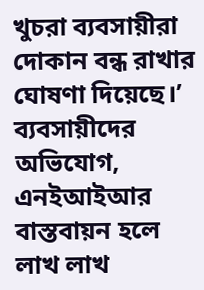খুচরা ব্যবসায়ীরা দোকান বন্ধ রাখার ঘোষণা দিয়েছে।’
ব্যবসায়ীদের অভিযোগ, এনইআইআর বাস্তবায়ন হলে লাখ লাখ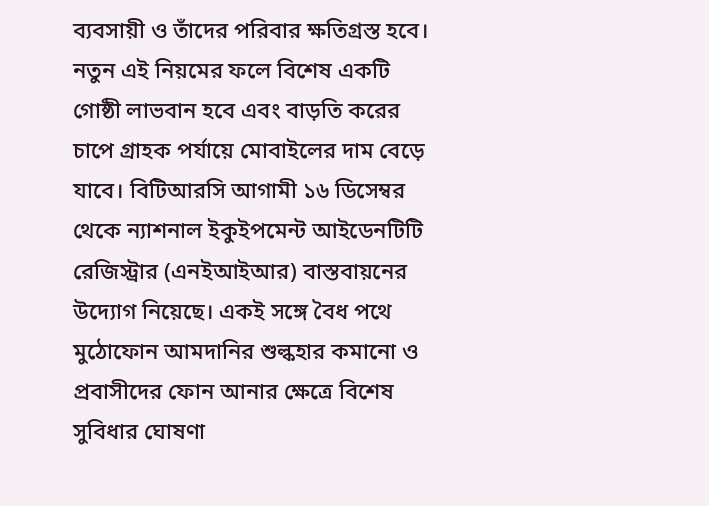ব্যবসায়ী ও তাঁদের পরিবার ক্ষতিগ্রস্ত হবে। নতুন এই নিয়মের ফলে বিশেষ একটি গোষ্ঠী লাভবান হবে এবং বাড়তি করের চাপে গ্রাহক পর্যায়ে মোবাইলের দাম বেড়ে যাবে। বিটিআরসি আগামী ১৬ ডিসেম্বর থেকে ন্যাশনাল ইকুইপমেন্ট আইডেনটিটি রেজিস্ট্রার (এনইআইআর) বাস্তবায়নের উদ্যোগ নিয়েছে। একই সঙ্গে বৈধ পথে মুঠোফোন আমদানির শুল্কহার কমানো ও প্রবাসীদের ফোন আনার ক্ষেত্রে বিশেষ সুবিধার ঘোষণা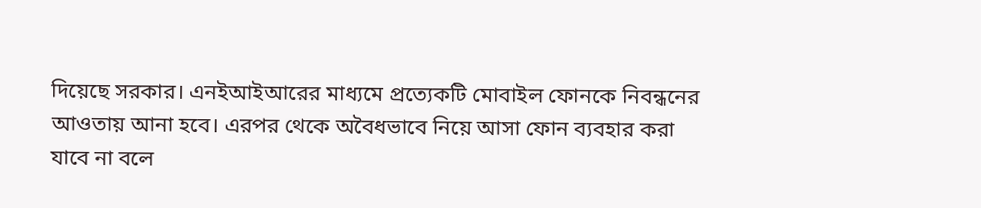দিয়েছে সরকার। এনইআইআরের মাধ্যমে প্রত্যেকটি মোবাইল ফোনকে নিবন্ধনের আওতায় আনা হবে। এরপর থেকে অবৈধভাবে নিয়ে আসা ফোন ব্যবহার করা যাবে না বলে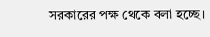সরকারের পক্ষ থেকে বলা হচ্ছে।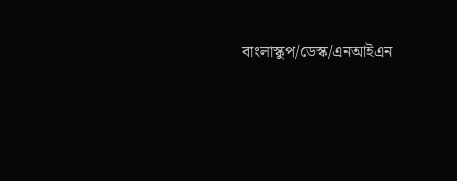বাংলাস্কুপ/ডেস্ক/এনআইএন